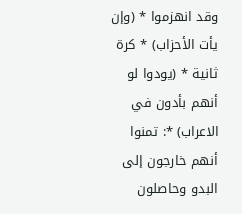وقد انهزموا * (وإن يأت الأحزاب) * كرة ثانية * (يودوا لو أنهم بأدون في الاعراب) *: تمنوا أنهم خارجون إلى البدو وحاصلون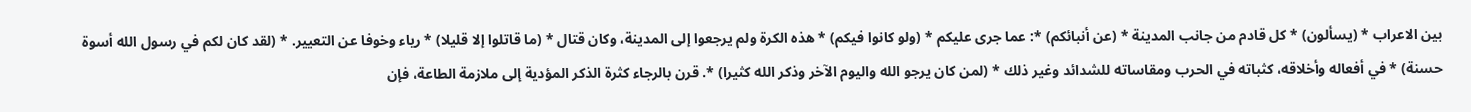بين الاعراب * (يسألون) * كل قادم من جانب المدينة * (عن أنبائكم) *: عما جرى عليكم * (ولو كانوا فيكم) * هذه الكرة ولم يرجعوا إلى المدينة، وكان قتال * (ما قاتلوا إلا قليلا) * رياء وخوفا عن التعيير. * (لقد كان لكم في رسول الله أسوة حسنة) * في أفعاله وأخلاقه، كثباته في الحرب ومقاساته للشدائد وغير ذلك * (لمن كان يرجو الله واليوم الآخر وذكر الله كثيرا) *. قرن بالرجاء كثرة الذكر المؤدية إلى ملازمة الطاعة، فإن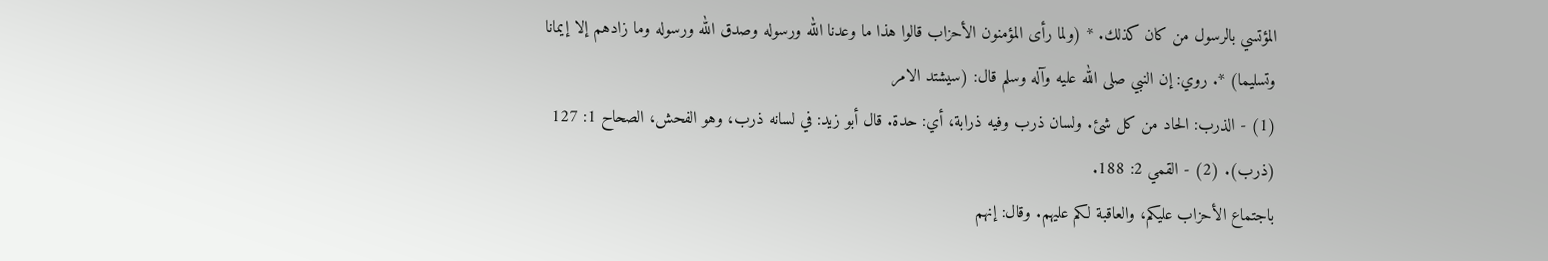المؤتسي بالرسول من كان كذلك. * (ولما رأى المؤمنون الأحزاب قالوا هذا ما وعدنا الله ورسوله وصدق الله ورسوله وما زادهم إلا إيمانا وتسليما) *. روي: إن النبي صلى الله عليه وآله وسلم قال: (سيشتد الامر
(1) - الذرب: الحاد من كل شئ. ولسان ذرب وفيه ذرابة، أي: حدة. قال أبو زيد: في لسانه ذرب، وهو الفحش، الصحاح 1: 127 (ذرب). (2) - القمي 2: 188.
باجتماع الأحزاب عليكم، والعاقبة لكم عليهم. وقال: إنهم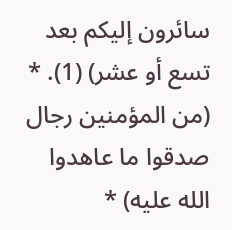سائرون إليكم بعد تسع أو عشر) (1). * (من المؤمنين رجال صدقوا ما عاهدوا الله عليه) *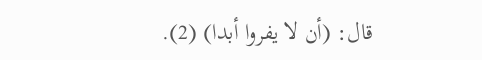قال: (أن لا يفروا أبدا) (2).